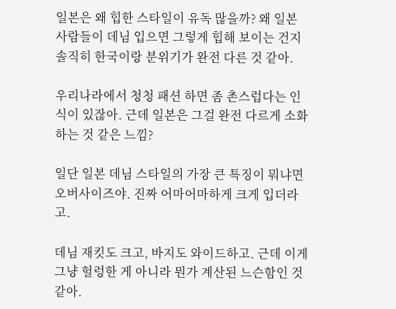일본은 왜 힙한 스타일이 유독 많을까? 왜 일본 사람들이 데님 입으면 그렇게 힙해 보이는 건지 솔직히 한국이랑 분위기가 완전 다른 것 같아.

우리나라에서 청청 패션 하면 좀 촌스럽다는 인식이 있잖아. 근데 일본은 그걸 완전 다르게 소화하는 것 같은 느낌?

일단 일본 데님 스타일의 가장 큰 특징이 뭐냐면 오버사이즈야. 진짜 어마어마하게 크게 입더라고.

데님 재킷도 크고, 바지도 와이드하고. 근데 이게 그냥 헐렁한 게 아니라 뭔가 계산된 느슨함인 것 같아.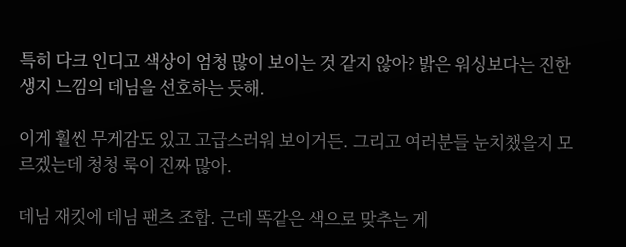특히 다크 인디고 색상이 엄청 많이 보이는 것 같지 않아? 밝은 워싱보다는 진한 생지 느낌의 데님을 선호하는 듯해.

이게 훨씬 무게감도 있고 고급스러워 보이거든. 그리고 여러분들 눈치챘을지 모르겠는데 청청 룩이 진짜 많아.

데님 재킷에 데님 팬츠 조합. 근데 똑같은 색으로 맞추는 게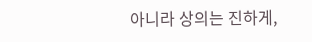아니라 상의는 진하게,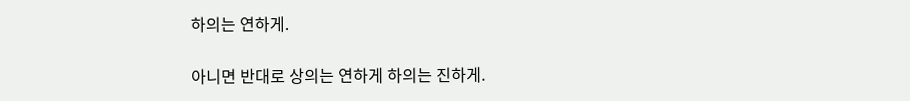하의는 연하게.

아니면 반대로 상의는 연하게 하의는 진하게.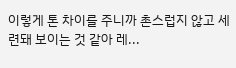이렇게 톤 차이를 주니까 촌스럽지 않고 세련돼 보이는 것 같아 레...